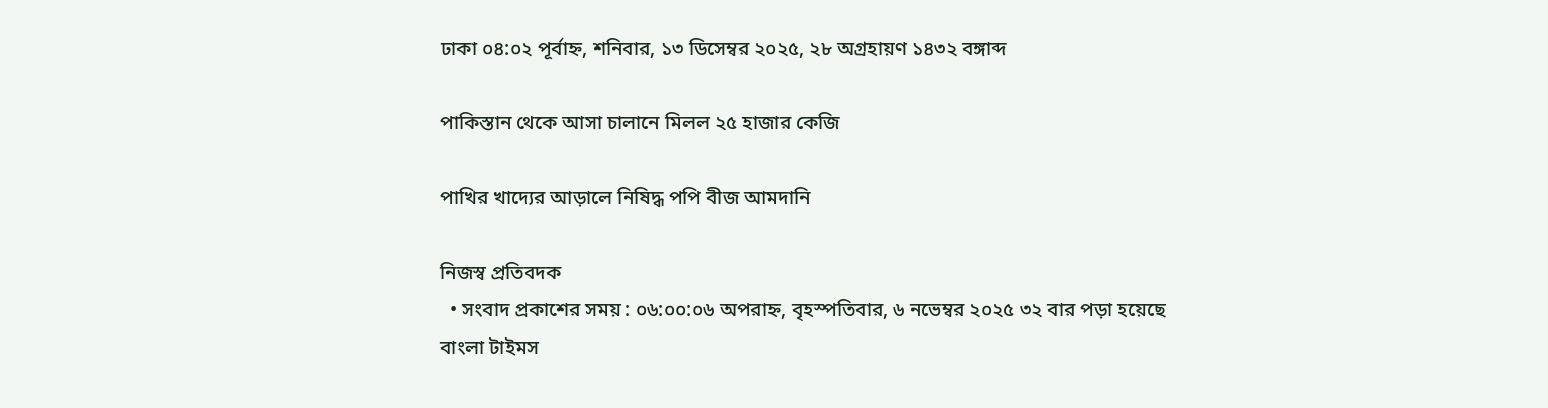ঢাকা ০৪:০২ পূর্বাহ্ন, শনিবার, ১৩ ডিসেম্বর ২০২৫, ২৮ অগ্রহায়ণ ১৪৩২ বঙ্গাব্দ

পাকিস্তান থেকে আসা চালানে মিলল ২৫ হাজার কেজি

পাখির খাদ্যের আড়ালে নিষিদ্ধ পপি বীজ আমদানি

নিজস্ব প্রতিবদক
  • সংবাদ প্রকাশের সময় : ০৬:০০:০৬ অপরাহ্ন, বৃহস্পতিবার, ৬ নভেম্বর ২০২৫ ৩২ বার পড়া হয়েছে
বাংলা টাইমস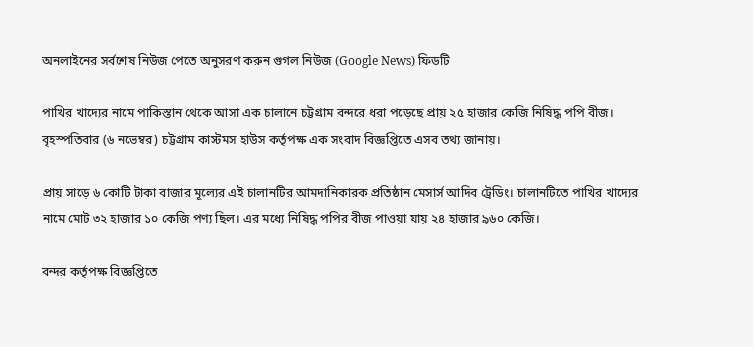অনলাইনের সর্বশেষ নিউজ পেতে অনুসরণ করুন গুগল নিউজ (Google News) ফিডটি

পাখির খাদ্যের নামে পাকিস্তান থেকে আসা এক চালানে চট্টগ্রাম বন্দরে ধরা পড়েছে প্রায় ২৫ হাজার কেজি নিষিদ্ধ পপি বীজ। বৃহস্পতিবার (৬ নভেম্বর) চট্টগ্রাম কাস্টমস হাউস কর্তৃপক্ষ এক সংবাদ বিজ্ঞপ্তিতে এসব তথ্য জানায়।

প্রায় সাড়ে ৬ কোটি টাকা বাজার মূল্যের এই চালানটির আমদানিকারক প্রতিষ্ঠান মেসার্স আদিব ট্রেডিং। চালানটিতে পাখির খাদ্যের নামে মোট ৩২ হাজার ১০ কেজি পণ্য ছিল। এর মধ্যে নিষিদ্ধ পপির বীজ পাওয়া যায় ২৪ হাজার ৯৬০ কেজি।

বন্দর কর্তৃপক্ষ বিজ্ঞপ্তিতে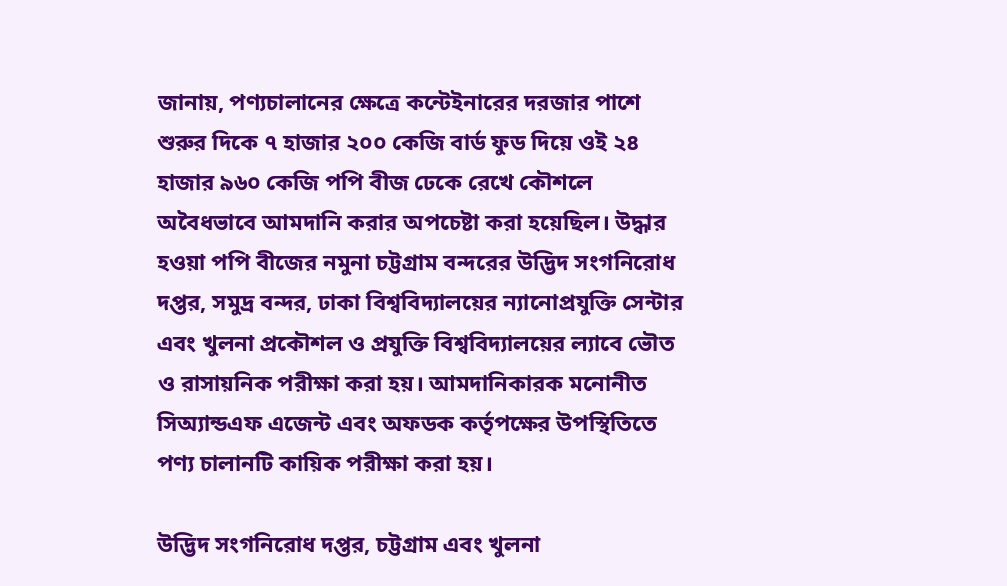জানায়, পণ্যচালানের ক্ষেত্রে কন্টেইনারের দরজার পাশে শুরুর দিকে ৭ হাজার ২০০ কেজি বার্ড ফুড দিয়ে ওই ২৪ হাজার ৯৬০ কেজি পপি বীজ ঢেকে রেখে কৌশলে অবৈধভাবে আমদানি করার অপচেষ্টা করা হয়েছিল। উদ্ধার হওয়া পপি বীজের নমুনা চট্টগ্রাম বন্দরের উদ্ভিদ সংগনিরোধ দপ্তর, সমুদ্র বন্দর, ঢাকা বিশ্ববিদ্যালয়ের ন্যানোপ্রযুক্তি সেন্টার এবং খুলনা প্রকৌশল ও প্রযুক্তি বিশ্ববিদ্যালয়ের ল্যাবে ভৌত ও রাসায়নিক পরীক্ষা করা হয়। আমদানিকারক মনোনীত সিঅ্যান্ডএফ এজেন্ট এবং অফডক কর্তৃপক্ষের উপস্থিতিতে পণ্য চালানটি কায়িক পরীক্ষা করা হয়।

উদ্ভিদ সংগনিরোধ দপ্তর, চট্টগ্রাম এবং খুলনা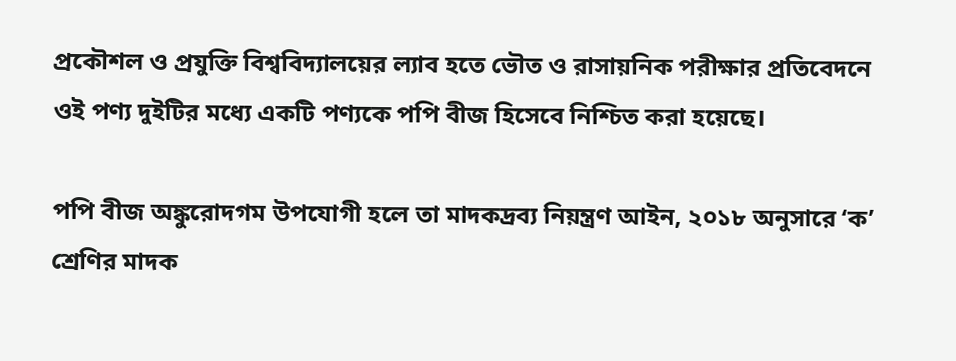প্রকৌশল ও প্রযুক্তি বিশ্ববিদ্যালয়ের ল্যাব হতে ভৌত ও রাসায়নিক পরীক্ষার প্রতিবেদনে ওই পণ্য দুইটির মধ্যে একটি পণ্যকে পপি বীজ হিসেবে নিশ্চিত করা হয়েছে।

পপি বীজ অঙ্কুরোদগম উপযোগী হলে তা মাদকদ্রব্য নিয়ন্ত্রণ আইন, ২০১৮ অনুসারে ‘ক’ শ্রেণির মাদক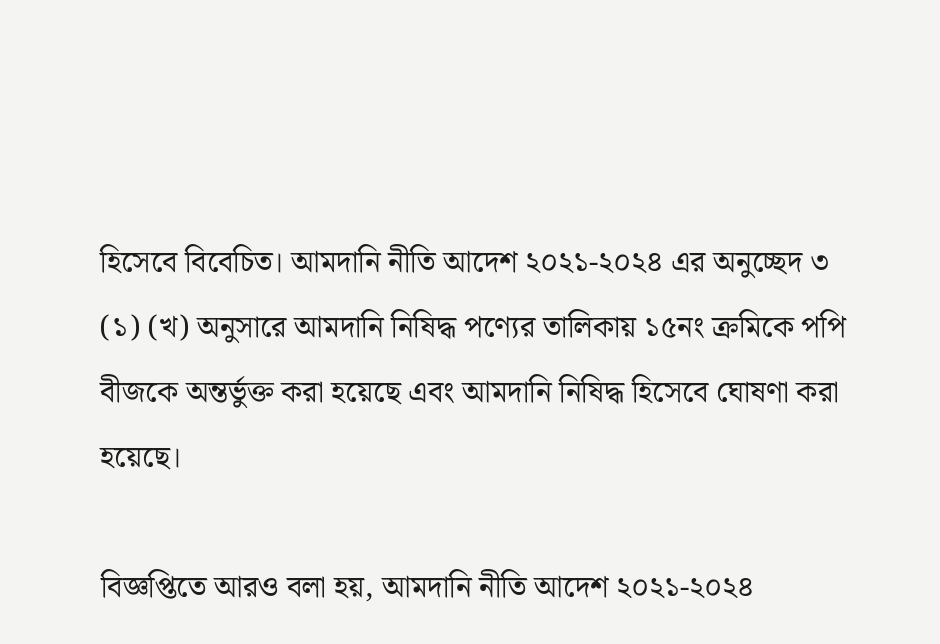হিসেবে বিবেচিত। আমদানি নীতি আদেশ ২০২১-২০২৪ এর অনুচ্ছেদ ৩ (১) (খ) অনুসারে আমদানি নিষিদ্ধ পণ্যের তালিকায় ১৫নং ক্রমিকে পপি বীজকে অন্তর্ভুক্ত করা হয়েছে এবং আমদানি নিষিদ্ধ হিসেবে ঘোষণা করা হয়েছে।

বিজ্ঞপ্তিতে আরও বলা হয়, আমদানি নীতি আদেশ ২০২১-২০২৪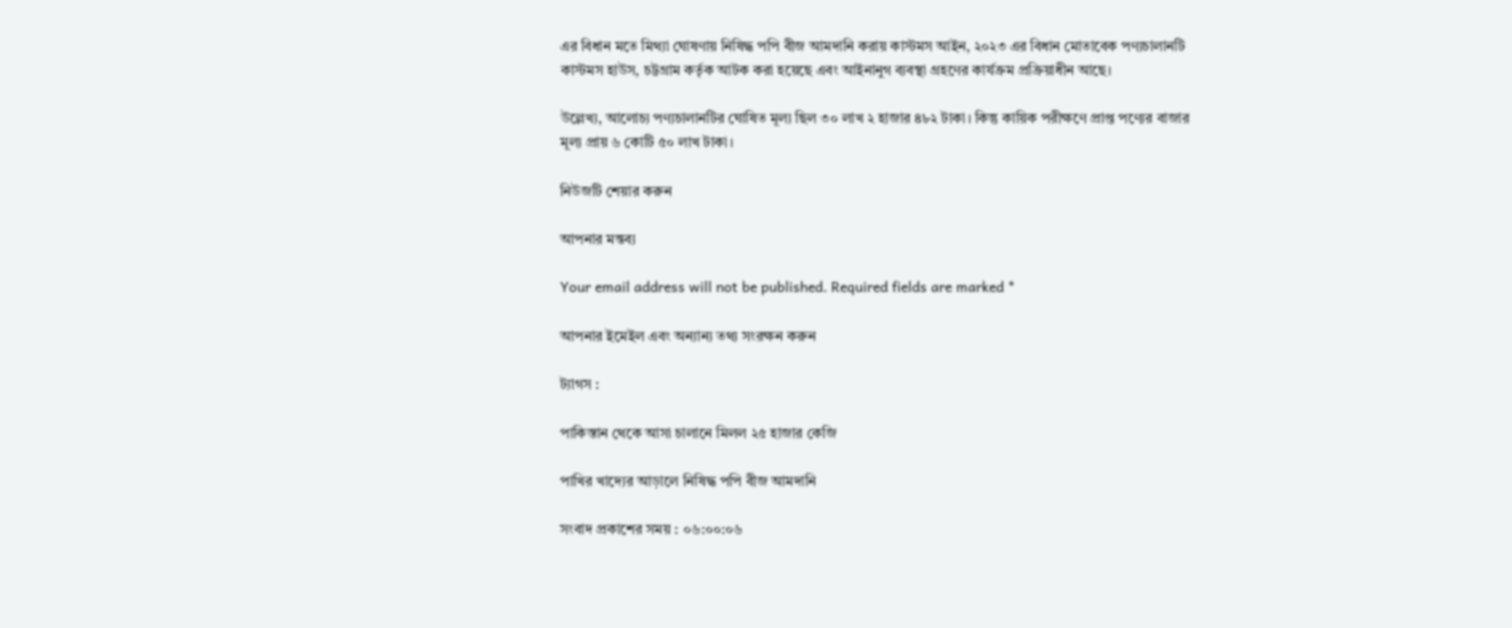এর বিধান মতে মিথ্যা ঘোষণায় নিষিদ্ধ পপি বীজ আমদানি করায় কাস্টমস আইন, ২০২৩ এর বিধান মোতাবেক পণ্যচালানটি কাস্টমস হাউস, চট্টগ্রাম কর্তৃক আটক করা হয়েছে এবং আইনানুগ ব্যবস্থা গ্রহণের কার্যক্রম প্রক্রিয়াধীন আছে।

উল্লেখ্য, আলোচ্য পণ্যচালানটির ঘোষিত মূল্য ছিল ৩০ লাখ ২ হাজার ৪৮২ টাকা। কিন্তু কায়িক পরীক্ষণে প্রাপ্ত পণ্যের বাজার মূল্য প্রায় ৬ কোটি ৫০ লাখ টাকা।

নিউজটি শেয়ার করুন

আপনার মন্তব্য

Your email address will not be published. Required fields are marked *

আপনার ইমেইল এবং অন্যান্য তথ্য সংরক্ষন করুন

ট্যাগস :

পাকিস্তান থেকে আসা চালানে মিলল ২৫ হাজার কেজি

পাখির খাদ্যের আড়ালে নিষিদ্ধ পপি বীজ আমদানি

সংবাদ প্রকাশের সময় : ০৬:০০:০৬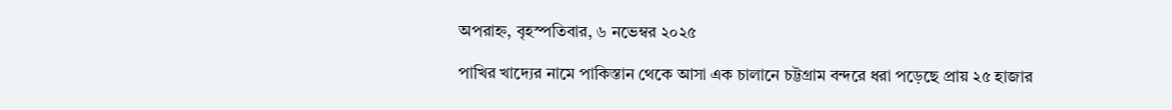অপরাহ্ন, বৃহস্পতিবার, ৬ নভেম্বর ২০২৫

পাখির খাদ্যের নামে পাকিস্তান থেকে আসা এক চালানে চট্টগ্রাম বন্দরে ধরা পড়েছে প্রায় ২৫ হাজার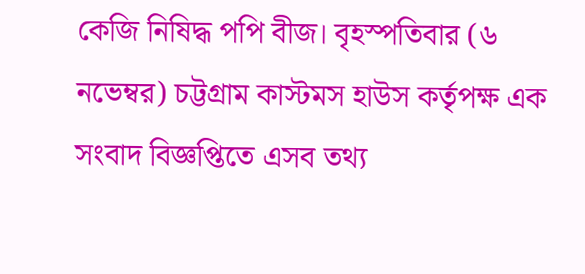কেজি নিষিদ্ধ পপি বীজ। বৃহস্পতিবার (৬ নভেম্বর) চট্টগ্রাম কাস্টমস হাউস কর্তৃপক্ষ এক সংবাদ বিজ্ঞপ্তিতে এসব তথ্য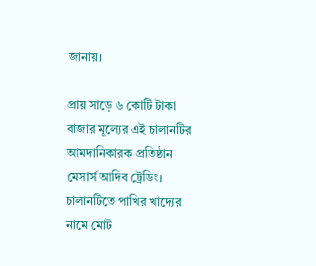জানায়।

প্রায় সাড়ে ৬ কোটি টাকা বাজার মূল্যের এই চালানটির আমদানিকারক প্রতিষ্ঠান মেসার্স আদিব ট্রেডিং। চালানটিতে পাখির খাদ্যের নামে মোট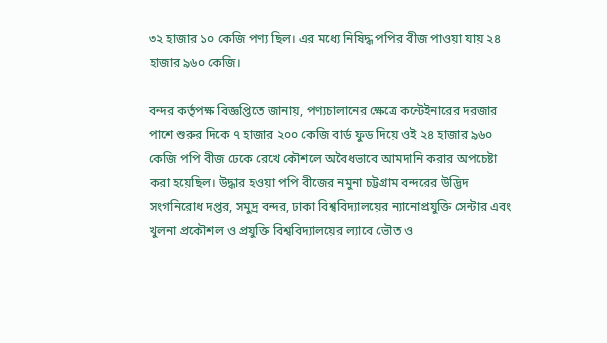৩২ হাজার ১০ কেজি পণ্য ছিল। এর মধ্যে নিষিদ্ধ পপির বীজ পাওয়া যায় ২৪ হাজার ৯৬০ কেজি।

বন্দর কর্তৃপক্ষ বিজ্ঞপ্তিতে জানায়, পণ্যচালানের ক্ষেত্রে কন্টেইনারের দরজার পাশে শুরুর দিকে ৭ হাজার ২০০ কেজি বার্ড ফুড দিয়ে ওই ২৪ হাজার ৯৬০ কেজি পপি বীজ ঢেকে রেখে কৌশলে অবৈধভাবে আমদানি করার অপচেষ্টা করা হয়েছিল। উদ্ধার হওয়া পপি বীজের নমুনা চট্টগ্রাম বন্দরের উদ্ভিদ সংগনিরোধ দপ্তর, সমুদ্র বন্দর, ঢাকা বিশ্ববিদ্যালয়ের ন্যানোপ্রযুক্তি সেন্টার এবং খুলনা প্রকৌশল ও প্রযুক্তি বিশ্ববিদ্যালয়ের ল্যাবে ভৌত ও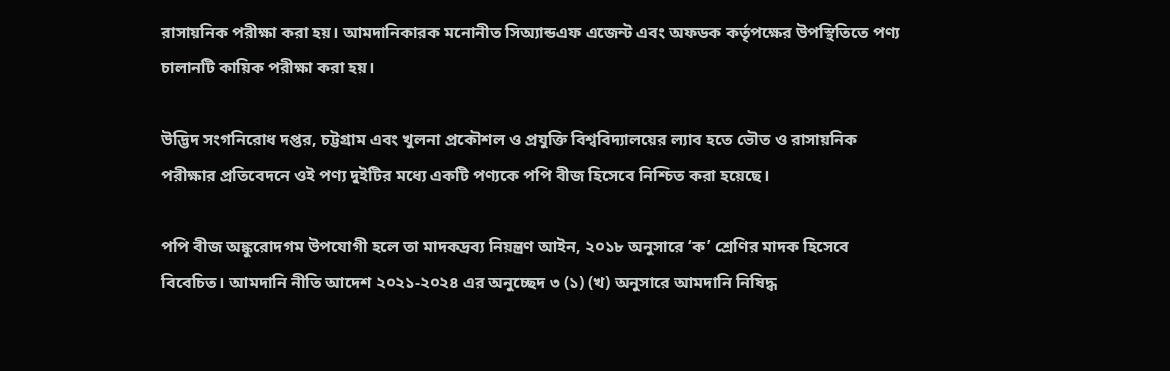রাসায়নিক পরীক্ষা করা হয়। আমদানিকারক মনোনীত সিঅ্যান্ডএফ এজেন্ট এবং অফডক কর্তৃপক্ষের উপস্থিতিতে পণ্য চালানটি কায়িক পরীক্ষা করা হয়।

উদ্ভিদ সংগনিরোধ দপ্তর, চট্টগ্রাম এবং খুলনা প্রকৌশল ও প্রযুক্তি বিশ্ববিদ্যালয়ের ল্যাব হতে ভৌত ও রাসায়নিক পরীক্ষার প্রতিবেদনে ওই পণ্য দুইটির মধ্যে একটি পণ্যকে পপি বীজ হিসেবে নিশ্চিত করা হয়েছে।

পপি বীজ অঙ্কুরোদগম উপযোগী হলে তা মাদকদ্রব্য নিয়ন্ত্রণ আইন, ২০১৮ অনুসারে ‘ক’ শ্রেণির মাদক হিসেবে বিবেচিত। আমদানি নীতি আদেশ ২০২১-২০২৪ এর অনুচ্ছেদ ৩ (১) (খ) অনুসারে আমদানি নিষিদ্ধ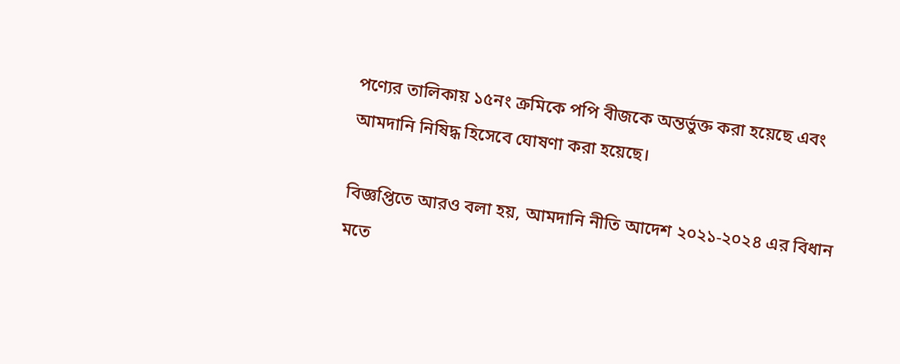পণ্যের তালিকায় ১৫নং ক্রমিকে পপি বীজকে অন্তর্ভুক্ত করা হয়েছে এবং আমদানি নিষিদ্ধ হিসেবে ঘোষণা করা হয়েছে।

বিজ্ঞপ্তিতে আরও বলা হয়, আমদানি নীতি আদেশ ২০২১-২০২৪ এর বিধান মতে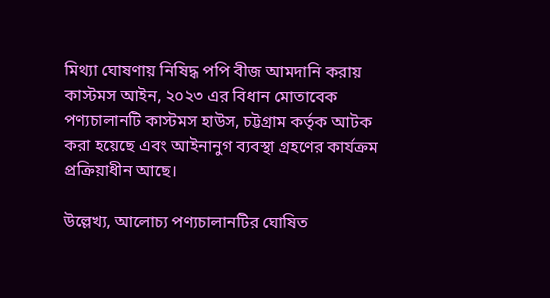মিথ্যা ঘোষণায় নিষিদ্ধ পপি বীজ আমদানি করায় কাস্টমস আইন, ২০২৩ এর বিধান মোতাবেক পণ্যচালানটি কাস্টমস হাউস, চট্টগ্রাম কর্তৃক আটক করা হয়েছে এবং আইনানুগ ব্যবস্থা গ্রহণের কার্যক্রম প্রক্রিয়াধীন আছে।

উল্লেখ্য, আলোচ্য পণ্যচালানটির ঘোষিত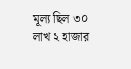মূল্য ছিল ৩০ লাখ ২ হাজার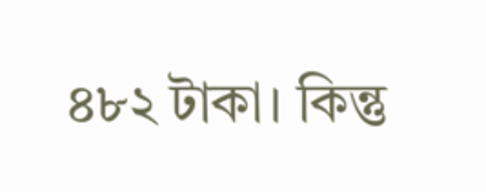৪৮২ টাকা। কিন্তু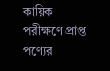কায়িক পরীক্ষণে প্রাপ্ত পণ্যের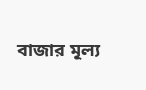বাজার মূল্য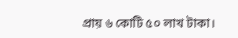প্রায় ৬ কোটি ৫০ লাখ টাকা।